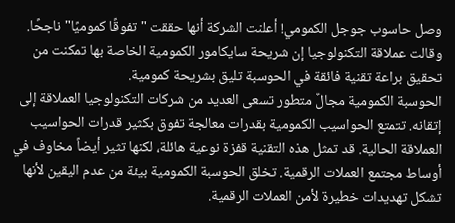وصل حاسوب جوجل الكمومي! أعلنت الشركة أنها حققت "تفوقًا كموميًا" ناجحًا. وقالت عملاقة التكنولوجيا إن شريحة سايكامور الكمومية الخاصة بها تمكنت من تحقيق براعة تقنية فائقة في الحوسبة تليق بشريحة كمومية.
الحوسبة الكمومية مجالٌ متطور تسعى العديد من شركات التكنولوجيا العملاقة إلى إتقانه. تتمتع الحواسيب الكمومية بقدرات معالجة تفوق بكثير قدرات الحواسيب العملاقة الحالية. قد تمثل هذه التقنية قفزة نوعية هائلة، لكنها تثير أيضاً مخاوف في أوساط مجتمع العملات الرقمية. تخلق الحوسبة الكمومية بيئة من عدم اليقين لأنها تشكل تهديدات خطيرة لأمن العملات الرقمية.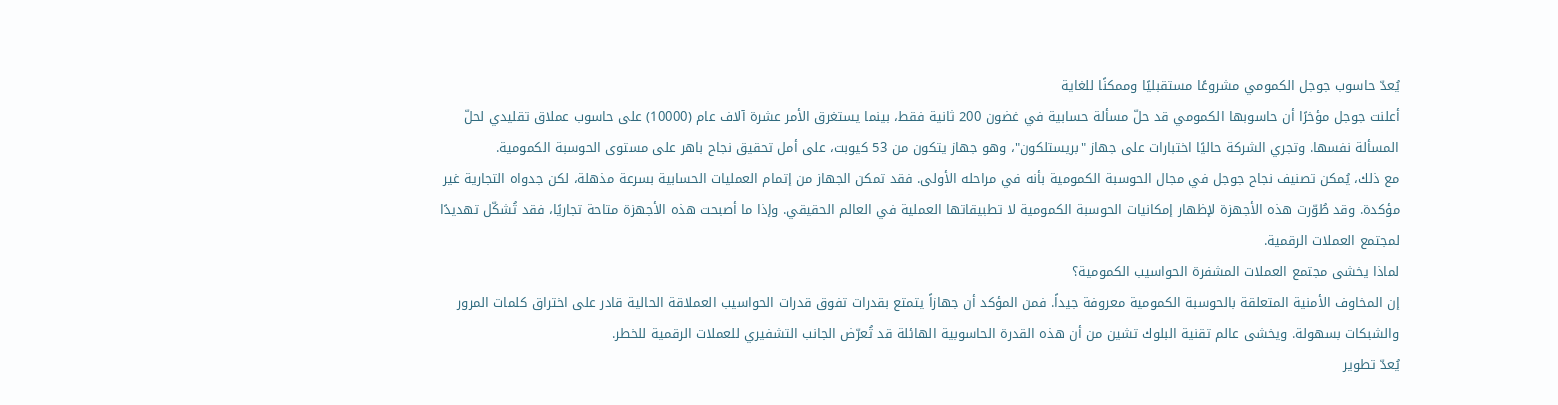يُعدّ حاسوب جوجل الكمومي مشروعًا مستقبليًا وممكنًا للغاية
أعلنت جوجل مؤخرًا أن حاسوبها الكمومي قد حلّ مسألة حسابية في غضون 200 ثانية فقط، بينما يستغرق الأمر عشرة آلاف عام (10000) على حاسوب عملاق تقليدي لحلّ المسألة نفسها. وتجري الشركة حاليًا اختبارات على جهاز "بريستلكون"، وهو جهاز يتكون من 53 كيوبت، على أمل تحقيق نجاح باهر على مستوى الحوسبة الكمومية.
مع ذلك، يُمكن تصنيف نجاح جوجل في مجال الحوسبة الكمومية بأنه في مراحله الأولى. فقد تمكن الجهاز من إتمام العمليات الحسابية بسرعة مذهلة، لكن جدواه التجارية غير مؤكدة. وقد طُوّرت هذه الأجهزة لإظهار إمكانيات الحوسبة الكمومية لا تطبيقاتها العملية في العالم الحقيقي. وإذا ما أصبحت هذه الأجهزة متاحة تجاريًا، فقد تُشكّل تهديدًا لمجتمع العملات الرقمية.
لماذا يخشى مجتمع العملات المشفرة الحواسيب الكمومية؟
إن المخاوف الأمنية المتعلقة بالحوسبة الكمومية معروفة جيداً. فمن المؤكد أن جهازاً يتمتع بقدرات تفوق قدرات الحواسيب العملاقة الحالية قادر على اختراق كلمات المرور والشبكات بسهولة. ويخشى عالم تقنية البلوك تشين من أن هذه القدرة الحاسوبية الهائلة قد تُعرّض الجانب التشفيري للعملات الرقمية للخطر.
يُعدّ تطوير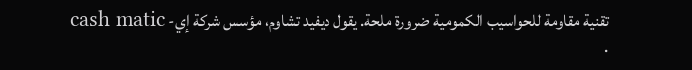تقنية مقاومة للحواسيب الكمومية ضرورة ملحة. يقول ديفيد تشاوم، مؤسس شركة إي- cash matic .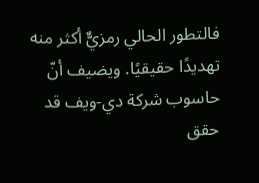فالتطور الحالي رمزيٌّ أكثر منه تهديدًا حقيقيًا. ويضيف أنّ حاسوب شركة دي-ويف قد حقق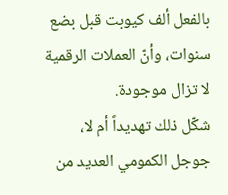بالفعل ألف كيوبت قبل بضع سنوات، وأنّ العملات الرقمية لا تزال موجودة.
شكّل ذلك تهديداً أم لا، جوجل الكمومي العديد من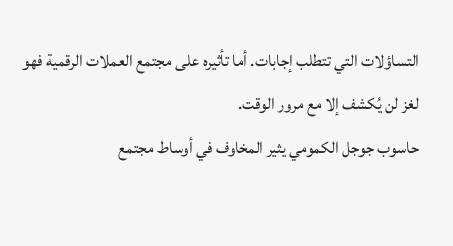التساؤلات التي تتطلب إجابات. أما تأثيره على مجتمع العملات الرقمية فهو لغز لن يُكشف إلا مع مرور الوقت.
حاسوب جوجل الكمومي يثير المخاوف في أوساط مجتمع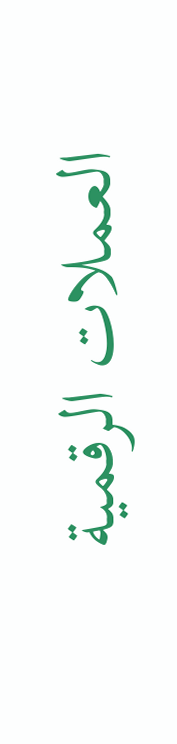العملات الرقمية